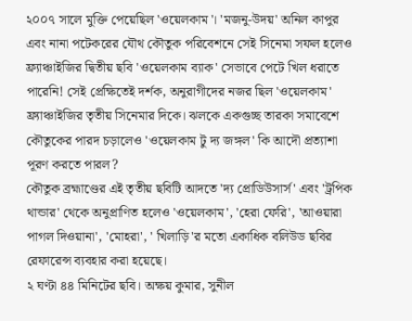২০০৭ সালে মুক্তি পেয়েছিল 'ওয়েলকাম'। 'মজনু-উদয়' অনিল কাপুর এবং নানা পটেকরের যৌথ কৌতুক পরিবেশনে সেই সিনেমা সফল হলেও ফ্র্যাঞ্চাইজির দ্বিতীয় ছবি 'ওয়েলকাম ব্যাক' সেভাবে পেটে খিল ধরাতে পারেনি! সেই প্রেক্ষিতেই দর্শক, অনুরাগীদের নজর ছিল 'ওয়েলকাম' ফ্র্যাঞ্চাইজির তৃতীয় সিনেমার দিকে। ঝলকে একগুচ্ছ তারকা সমাবেশে কৌতুকের পারদ চড়ালেও 'ওয়েলকাম টু দ্য জঙ্গল' কি আদৌ প্রত্যাশা পূরণ করতে পারল?
কৌতুক ব্রহ্মাণ্ডের এই তৃতীয় ছবিটি আদতে 'দ্য প্রোডিউসার্স' এবং 'ট্রপিক থান্ডার' থেকে অনুপ্রাণিত হলেও 'ওয়েলকাম', 'হেরা ফেরি', 'আওয়ারা পাগল দিওয়ানা', 'মোহরা', ' খিলাড়ি'র মতো একাধিক বলিউড ছবির রেফারেন্স ব্যবহার করা হয়েছে।
২ ঘণ্টা ৪৪ মিনিটের ছবি। অক্ষয় কুমার, সুনীল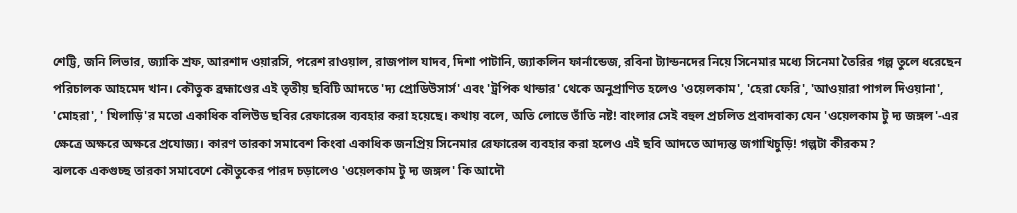শেট্টি, জনি লিভার, জ্যাকি শ্রফ, আরশাদ ওয়ারসি, পরেশ রাওয়াল, রাজপাল যাদব, দিশা পাটানি, জ্যাকলিন ফার্নান্ডেজ, রবিনা ট্যান্ডনদের নিয়ে সিনেমার মধ্যে সিনেমা তৈরির গল্প তুলে ধরেছেন পরিচালক আহমেদ খান। কৌতুক ব্রহ্মাণ্ডের এই তৃতীয় ছবিটি আদতে 'দ্য প্রোডিউসার্স' এবং 'ট্রপিক থান্ডার' থেকে অনুপ্রাণিত হলেও 'ওয়েলকাম', 'হেরা ফেরি', 'আওয়ারা পাগল দিওয়ানা', 'মোহরা', ' খিলাড়ি'র মতো একাধিক বলিউড ছবির রেফারেন্স ব্যবহার করা হয়েছে। কথায় বলে, অতি লোভে তাঁতি নষ্ট! বাংলার সেই বহুল প্রচলিত প্রবাদবাক্য যেন 'ওয়েলকাম টু দ্য জঙ্গল'-এর ক্ষেত্রে অক্ষরে অক্ষরে প্রযোজ্য। কারণ তারকা সমাবেশ কিংবা একাধিক জনপ্রিয় সিনেমার রেফারেন্স ব্যবহার করা হলেও এই ছবি আদতে আদ্যন্ত জগাখিচুড়ি! গল্পটা কীরকম?
ঝলকে একগুচ্ছ তারকা সমাবেশে কৌতুকের পারদ চড়ালেও 'ওয়েলকাম টু দ্য জঙ্গল' কি আদৌ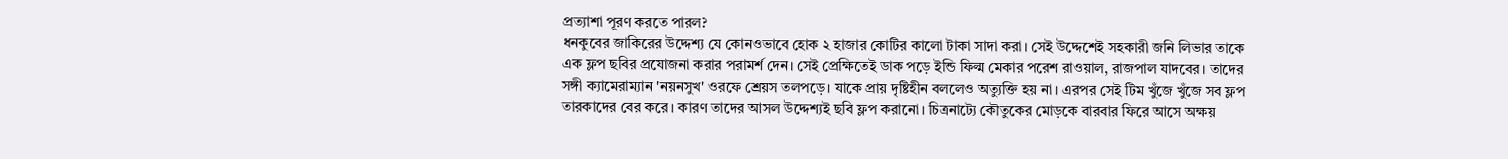প্রত্যাশা পূরণ করতে পারল?
ধনকুবের জাকিরের উদ্দেশ্য যে কোনওভাবে হোক ২ হাজার কোটির কালো টাকা সাদা করা। সেই উদ্দেশেই সহকারী জনি লিভার তাকে এক ফ্লপ ছবির প্রযোজনা করার পরামর্শ দেন। সেই প্রেক্ষিতেই ডাক পড়ে ইন্ডি ফিল্ম মেকার পরেশ রাওয়াল, রাজপাল যাদবের। তাদের সঙ্গী ক্যামেরাম্যান 'নয়নসুখ' ওরফে শ্রেয়স তলপড়ে। যাকে প্রায় দৃষ্টিহীন বললেও অত্যুক্তি হয় না। এরপর সেই টিম খুঁজে খুঁজে সব ফ্লপ তারকাদের বের করে। কারণ তাদের আসল উদ্দেশ্যই ছবি ফ্লপ করানো। চিত্রনাট্যে কৌতুকের মোড়কে বারবার ফিরে আসে অক্ষয়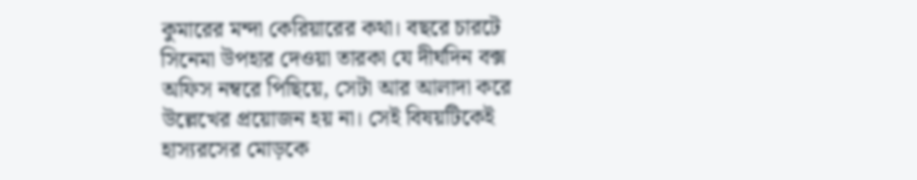কুমারের মন্দা কেরিয়ারের কথা। বছরে চারটে সিনেমা উপহার দেওয়া তারকা যে দীর্ঘদিন বক্স অফিস নম্বরে পিছিয়ে, সেটা আর আলাদা করে উল্লেখের প্রয়োজন হয় না। সেই বিষয়টিকেই হাস্যরসের মোড়কে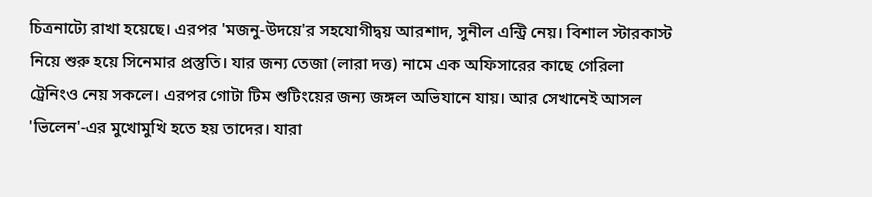চিত্রনাট্যে রাখা হয়েছে। এরপর 'মজনু-উদয়ে'র সহযোগীদ্বয় আরশাদ, সুনীল এন্ট্রি নেয়। বিশাল স্টারকাস্ট নিয়ে শুরু হয়ে সিনেমার প্রস্তুতি। যার জন্য তেজা (লারা দত্ত) নামে এক অফিসারের কাছে গেরিলা ট্রেনিংও নেয় সকলে। এরপর গোটা টিম শুটিংয়ের জন্য জঙ্গল অভিযানে যায়। আর সেখানেই আসল 'ভিলেন'-এর মুখোমুখি হতে হয় তাদের। যারা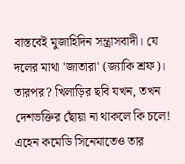বাস্তবেই মুজাহিদিন সন্ত্রাসবাদী। যে দলের মাথা 'জাতারা' (জ্যাকি শ্রফ)। তারপর? খিলাড়ির ছবি যখন, তখন দেশভক্তির ছোঁয়া না থাকলে কি চলে! এহেন কমেডি সিনেমাতেও তার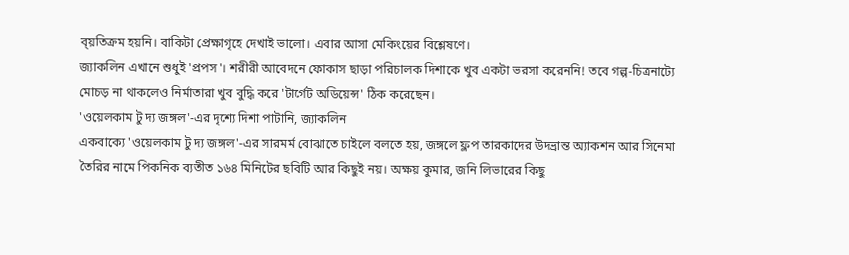ব্য়তিক্রম হয়নি। বাকিটা প্রেক্ষাগৃহে দেখাই ভালো। এবার আসা মেকিংয়ের বিশ্লেষণে।
জ্যাকলিন এখানে শুধুই 'প্রপস'। শরীরী আবেদনে ফোকাস ছাড়া পরিচালক দিশাকে খুব একটা ভরসা করেননি! তবে গল্প-চিত্রনাট্যে মোচড় না থাকলেও নির্মাতারা খুব বুদ্ধি করে 'টার্গেট অডিয়েন্স' ঠিক করেছেন।
'ওয়েলকাম টু দ্য জঙ্গল'-এর দৃশ্যে দিশা পাটানি, জ্যাকলিন
একবাক্যে 'ওয়েলকাম টু দ্য জঙ্গল'-এর সারমর্ম বোঝাতে চাইলে বলতে হয়, জঙ্গলে ফ্লপ তারকাদের উদভ্রান্ত অ্যাকশন আর সিনেমা তৈরির নামে পিকনিক ব্যতীত ১৬৪ মিনিটের ছবিটি আর কিছুই নয়। অক্ষয় কুমার, জনি লিভারের কিছু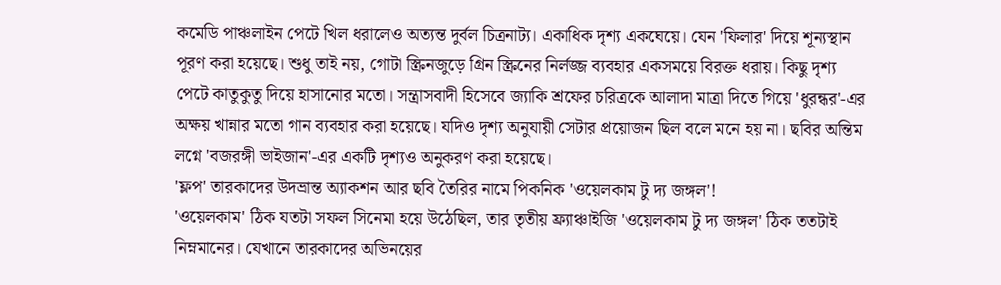কমেডি পাঞ্চলাইন পেটে খিল ধরালেও অত্যন্ত দুর্বল চিত্রনাট্য। একাধিক দৃশ্য একঘেয়ে। যেন 'ফিলার' দিয়ে শূন্যস্থান পূরণ করা হয়েছে। শুধু তাই নয়, গোটা স্ক্রিনজুড়ে গ্রিন স্ক্রিনের নির্লজ্জ ব্যবহার একসময়ে বিরক্ত ধরায়। কিছু দৃশ্য পেটে কাতুকুতু দিয়ে হাসানোর মতো। সন্ত্রাসবাদী হিসেবে জ্যাকি শ্রফের চরিত্রকে আলাদা মাত্রা দিতে গিয়ে 'ধুরন্ধর'-এর অক্ষয় খান্নার মতো গান ব্যবহার করা হয়েছে। যদিও দৃশ্য অনুযায়ী সেটার প্রয়োজন ছিল বলে মনে হয় না। ছবির অন্তিম লগ্নে 'বজরঙ্গী ভাইজান'-এর একটি দৃশ্যও অনুকরণ করা হয়েছে।
'ফ্লপ' তারকাদের উদভ্রান্ত অ্যাকশন আর ছবি তৈরির নামে পিকনিক 'ওয়েলকাম টু দ্য জঙ্গল'!
'ওয়েলকাম' ঠিক যতটা সফল সিনেমা হয়ে উঠেছিল, তার তৃতীয় ফ্র্যাঞ্চাইজি 'ওয়েলকাম টু দ্য জঙ্গল' ঠিক ততটাই নিম্নমানের। যেখানে তারকাদের অভিনয়ের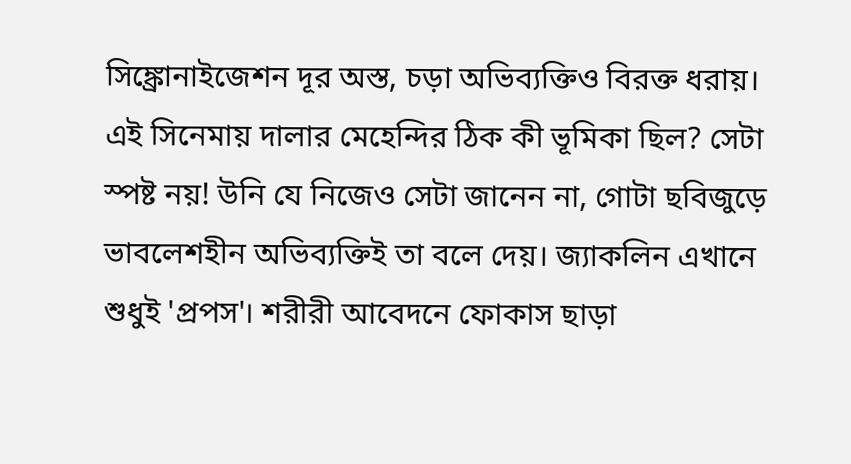সিঙ্ক্রোনাইজেশন দূর অস্ত, চড়া অভিব্যক্তিও বিরক্ত ধরায়। এই সিনেমায় দালার মেহেন্দির ঠিক কী ভূমিকা ছিল? সেটা স্পষ্ট নয়! উনি যে নিজেও সেটা জানেন না, গোটা ছবিজুড়ে ভাবলেশহীন অভিব্যক্তিই তা বলে দেয়। জ্যাকলিন এখানে শুধুই 'প্রপস'। শরীরী আবেদনে ফোকাস ছাড়া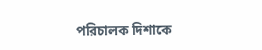পরিচালক দিশাকে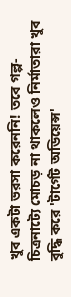খুব একটা ভরসা করেননি! তবে গল্প-চিত্রনাট্যে মোচড় না থাকলেও নির্মাতারা খুব বুদ্ধি করে 'টার্গেট অডিয়েন্স'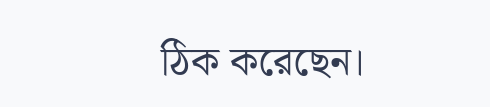ঠিক করেছেন।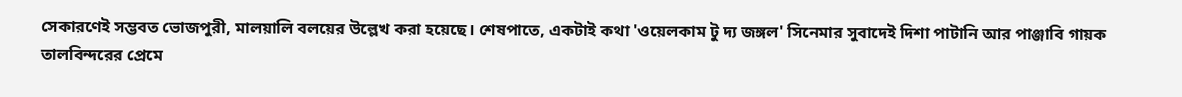সেকারণেই সম্ভবত ভোজপুরী, মালয়ালি বলয়ের উল্লেখ করা হয়েছে। শেষপাতে, একটাই কথা 'ওয়েলকাম টু দ্য জঙ্গল' সিনেমার সুবাদেই দিশা পাটানি আর পাঞ্জাবি গায়ক তালবিন্দরের প্রেমে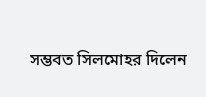সম্ভবত সিলমোহর দিলেন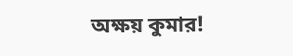অক্ষয় কুমার!